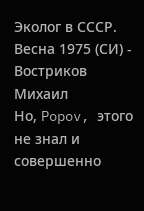Эколог в СССР. Весна 1975 (СИ) - Востриков Михаил
Но, Popov, этого не знал и совершенно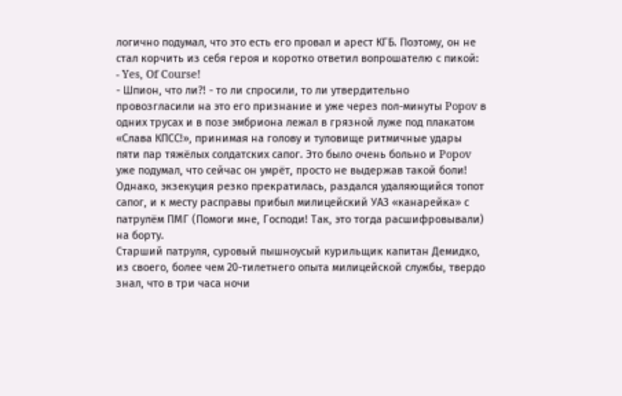логично подумал, что это есть его провал и арест КГБ. Поэтому, он не стал корчить из себя героя и коротко ответил вопрошателю с пикой:
- Yes, Of Course!
- Шпион, что ли?! - то ли спросили, то ли утвердительно провозгласили на это его признание и уже через пол-минуты Popov в одних трусах и в позе эмбриона лежал в грязной луже под плакатом «Слава КПСС!», принимая на голову и туловище ритмичные удары пяти пар тяжёлых солдатских сапог. Это было очень больно и Popov уже подумал, что сейчас он умрёт, просто не выдержав такой боли!
Однако, экзекуция резко прекратилась, раздался удаляющийся топот сапог, и к месту расправы прибыл милицейский УАЗ «канарейка» с патрулём ПМГ (Помоги мне, Господи! Так, это тогда расшифровывали) на борту.
Старший патруля, суровый пышноусый курильщик капитан Демидко, из своего, более чем 20-тилетнего опыта милицейской службы, твердо знал, что в три часа ночи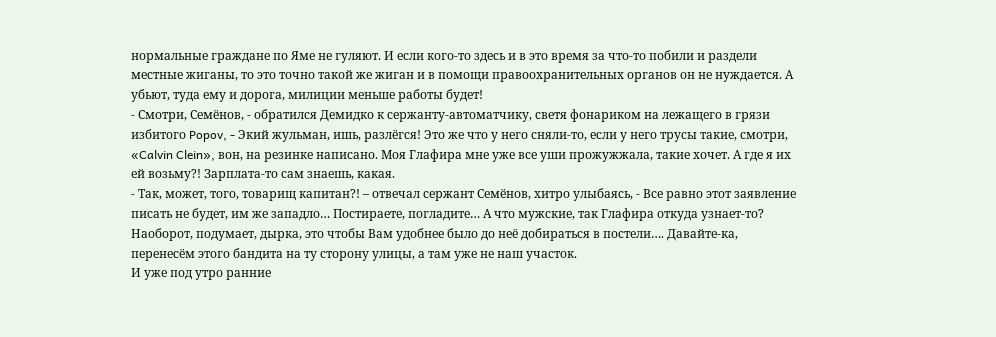нормальные граждане по Яме не гуляют. И если кого-то здесь и в это время за что-то побили и раздели местные жиганы, то это точно такой же жиган и в помощи правоохранительных органов он не нуждается. А убьют, туда ему и дорога, милиции меньше работы будет!
- Смотри, Семёнов, - обратился Демидко к сержанту-автоматчику, светя фонариком на лежащего в грязи избитого Popov, - Экий жульман, ишь, разлёгся! Это же что у него сняли-то, если у него трусы такие, смотри, «Calvin Clein», вон, на резинке написано. Моя Глафира мне уже все уши прожужжала, такие хочет. А где я их ей возьму?! Зарплата-то сам знаешь, какая.
- Так, может, того, товарищ капитан?! – отвечал сержант Семёнов, хитро улыбаясь, - Все равно этот заявление писать не будет, им же западло… Постираете, погладите… А что мужские, так Глафира откуда узнает-то? Наоборот, подумает, дырка, это чтобы Вам удобнее было до неё добираться в постели…. Давайте-ка, перенесём этого бандита на ту сторону улицы, а там уже не наш участок.
И уже под утро ранние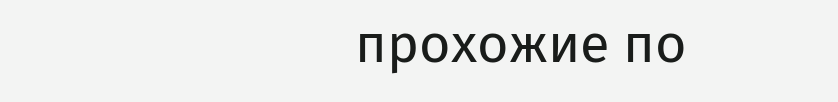прохожие по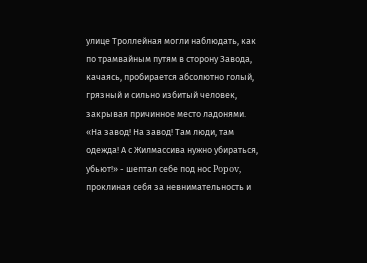улице Троллейная могли наблюдать, как по трамвайным путям в сторону Завода, качаясь, пробирается абсолютно голый, грязный и сильно избитый человек, закрывая причинное место ладонями. «На завод! На завод! Там люди, там одежда! А с Жилмассива нужно убираться, убьют!» - шептал себе под нос Popov, проклиная себя за невнимательность и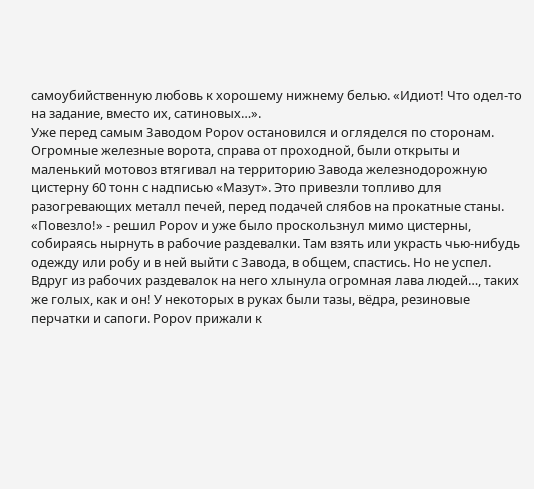самоубийственную любовь к хорошему нижнему белью. «Идиот! Что одел-то на задание, вместо их, сатиновых…».
Уже перед самым Заводом Popov остановился и огляделся по сторонам. Огромные железные ворота, справа от проходной, были открыты и маленький мотовоз втягивал на территорию Завода железнодорожную цистерну 60 тонн с надписью «Мазут». Это привезли топливо для разогревающих металл печей, перед подачей слябов на прокатные станы. «Повезло!» - решил Popov и уже было проскользнул мимо цистерны, собираясь нырнуть в рабочие раздевалки. Там взять или украсть чью-нибудь одежду или робу и в ней выйти с Завода, в общем, спастись. Но не успел. Вдруг из рабочих раздевалок на него хлынула огромная лава людей…, таких же голых, как и он! У некоторых в руках были тазы, вёдра, резиновые перчатки и сапоги. Popov прижали к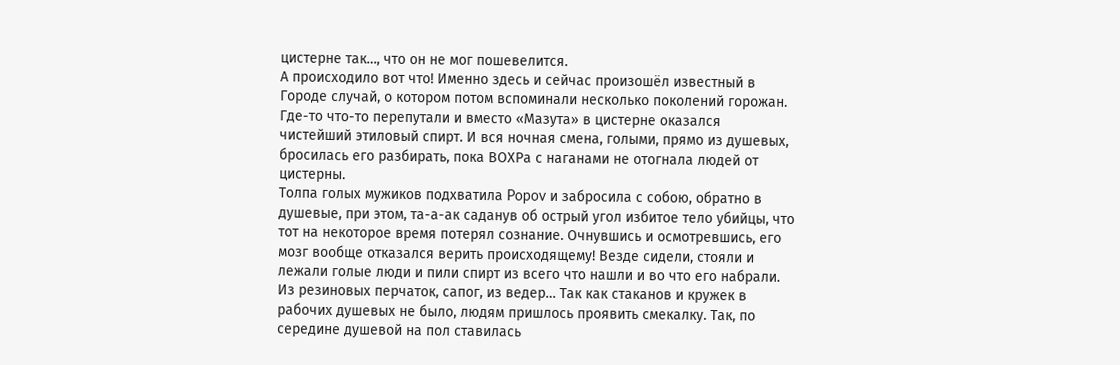цистерне так…, что он не мог пошевелится.
А происходило вот что! Именно здесь и сейчас произошёл известный в Городе случай, о котором потом вспоминали несколько поколений горожан. Где-то что-то перепутали и вместо «Мазута» в цистерне оказался чистейший этиловый спирт. И вся ночная смена, голыми, прямо из душевых, бросилась его разбирать, пока ВОХРа с наганами не отогнала людей от цистерны.
Толпа голых мужиков подхватила Popov и забросила с собою, обратно в душевые, при этом, та-а-ак саданув об острый угол избитое тело убийцы, что тот на некоторое время потерял сознание. Очнувшись и осмотревшись, его мозг вообще отказался верить происходящему! Везде сидели, стояли и лежали голые люди и пили спирт из всего что нашли и во что его набрали. Из резиновых перчаток, сапог, из ведер… Так как стаканов и кружек в рабочих душевых не было, людям пришлось проявить смекалку. Так, по середине душевой на пол ставилась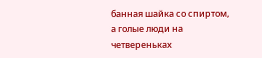банная шайка со спиртом, а голые люди на четвереньках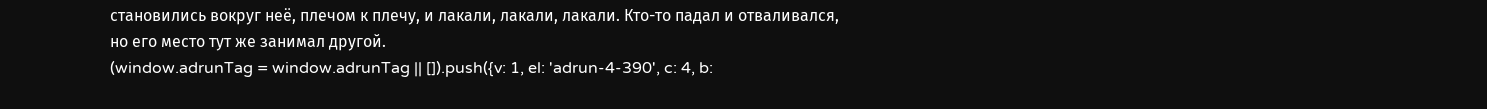становились вокруг неё, плечом к плечу, и лакали, лакали, лакали. Кто-то падал и отваливался, но его место тут же занимал другой.
(window.adrunTag = window.adrunTag || []).push({v: 1, el: 'adrun-4-390', c: 4, b: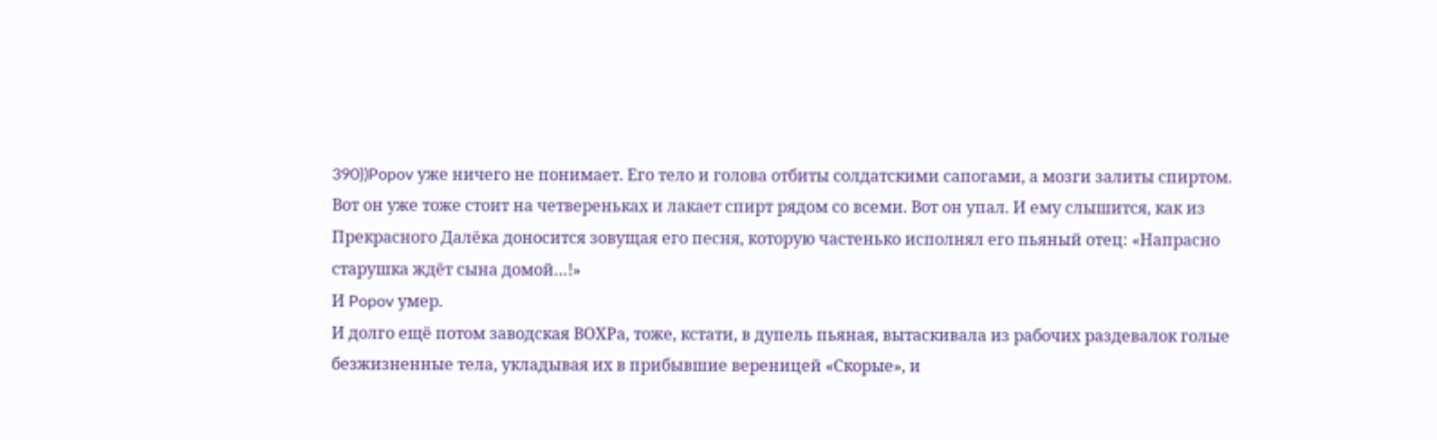390})Popov уже ничего не понимает. Его тело и голова отбиты солдатскими сапогами, а мозги залиты спиртом. Вот он уже тоже стоит на четвереньках и лакает спирт рядом со всеми. Вот он упал. И ему слышится, как из Прекрасного Далёка доносится зовущая его песня, которую частенько исполнял его пьяный отец: «Напрасно старушка ждёт сына домой…!»
И Popov умер.
И долго ещё потом заводская ВОХРа, тоже, кстати, в дупель пьяная, вытаскивала из рабочих раздевалок голые безжизненные тела, укладывая их в прибывшие вереницей «Скорые», и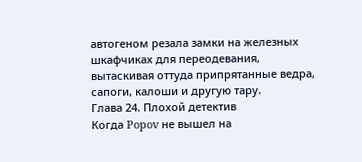автогеном резала замки на железных шкафчиках для переодевания, вытаскивая оттуда припрятанные ведра, сапоги, калоши и другую тару.
Глава 24. Плохой детектив
Когда Popov не вышел на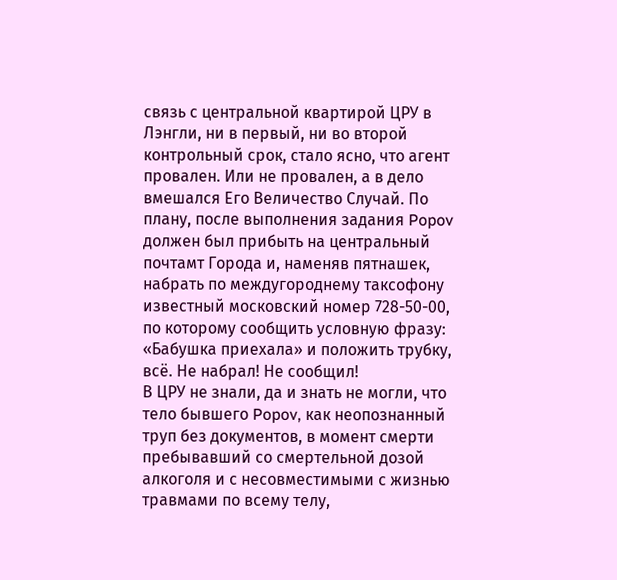связь с центральной квартирой ЦРУ в Лэнгли, ни в первый, ни во второй контрольный срок, стало ясно, что агент провален. Или не провален, а в дело вмешался Его Величество Случай. По плану, после выполнения задания Popov должен был прибыть на центральный почтамт Города и, наменяв пятнашек, набрать по междугороднему таксофону известный московский номер 728-50-00, по которому сообщить условную фразу: «Бабушка приехала» и положить трубку, всё. Не набрал! Не сообщил!
В ЦРУ не знали, да и знать не могли, что тело бывшего Popov, как неопознанный труп без документов, в момент смерти пребывавший со смертельной дозой алкоголя и с несовместимыми с жизнью травмами по всему телу,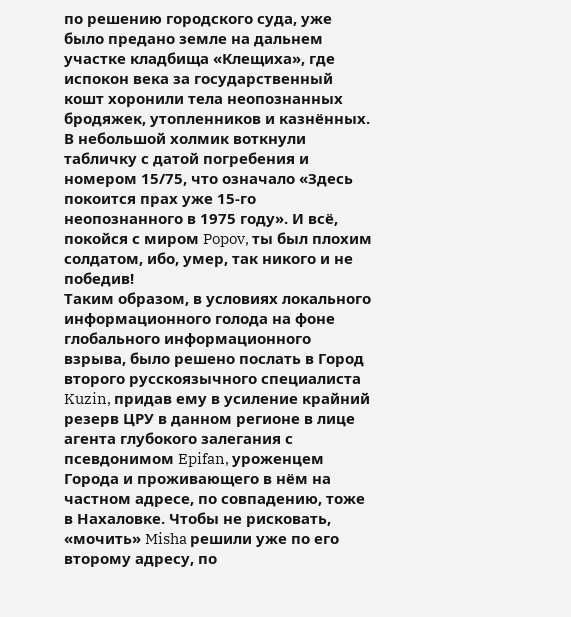по решению городского суда, уже было предано земле на дальнем участке кладбища «Клещиха», где испокон века за государственный кошт хоронили тела неопознанных бродяжек, утопленников и казнённых. В небольшой холмик воткнули табличку с датой погребения и номером 15/75, что означало «Здесь покоится прах уже 15-го неопознанного в 1975 году». И всё, покойся с миром Popov, ты был плохим солдатом, ибо, умер, так никого и не победив!
Таким образом, в условиях локального информационного голода на фоне глобального информационного взрыва, было решено послать в Город второго русскоязычного специалиста Kuzin, придав ему в усиление крайний резерв ЦРУ в данном регионе в лице агента глубокого залегания с псевдонимом Epifan, уроженцем Города и проживающего в нём на частном адресе, по совпадению, тоже в Нахаловке. Чтобы не рисковать, «мочить» Misha решили уже по его второму адресу, по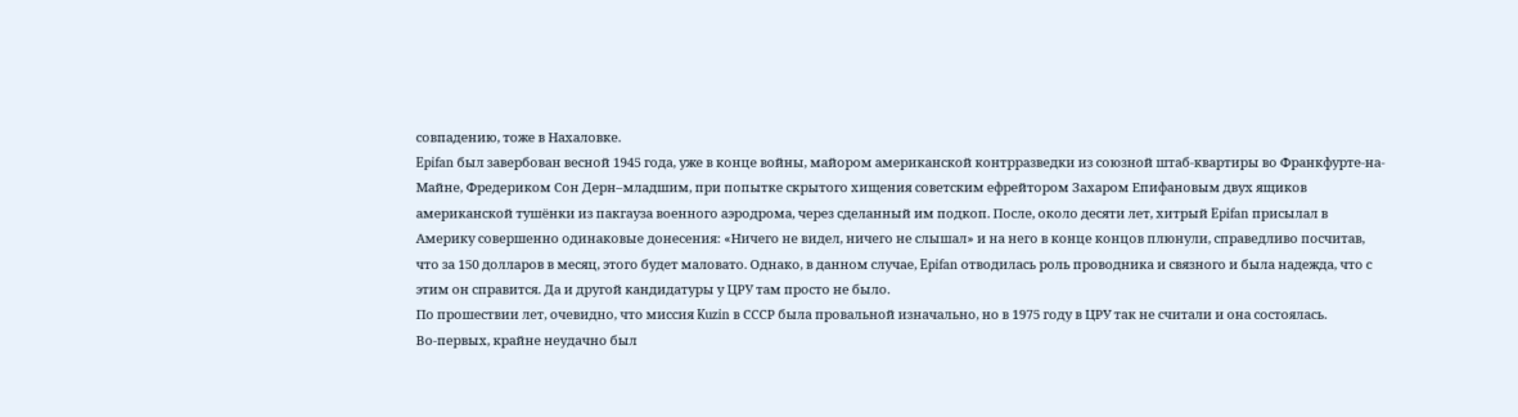совпадению, тоже в Нахаловке.
Epifan был завербован весной 1945 года, уже в конце войны, майором американской контрразведки из союзной штаб-квартиры во Франкфурте-на-Майне, Фредериком Сон Дерн–младшим, при попытке скрытого хищения советским ефрейтором Захаром Епифановым двух ящиков американской тушёнки из пакгауза военного аэродрома, через сделанный им подкоп. После, около десяти лет, хитрый Epifan присылал в Америку совершенно одинаковые донесения: «Ничего не видел, ничего не слышал» и на него в конце концов плюнули, справедливо посчитав, что за 150 долларов в месяц, этого будет маловато. Однако, в данном случае, Epifan отводилась роль проводника и связного и была надежда, что с этим он справится. Да и другой кандидатуры у ЦРУ там просто не было.
По прошествии лет, очевидно, что миссия Kuzin в СССР была провальной изначально, но в 1975 году в ЦРУ так не считали и она состоялась.
Во-первых, крайне неудачно был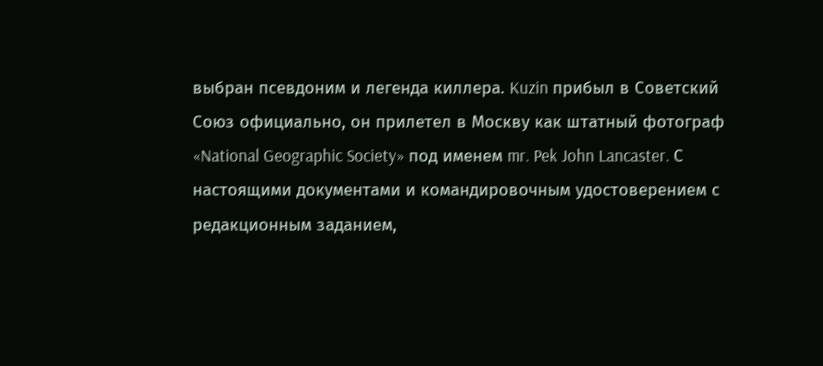выбран псевдоним и легенда киллера. Kuzin прибыл в Советский Союз официально, он прилетел в Москву как штатный фотограф «National Geographic Society» под именем mr. Pek John Lancaster. С настоящими документами и командировочным удостоверением с редакционным заданием,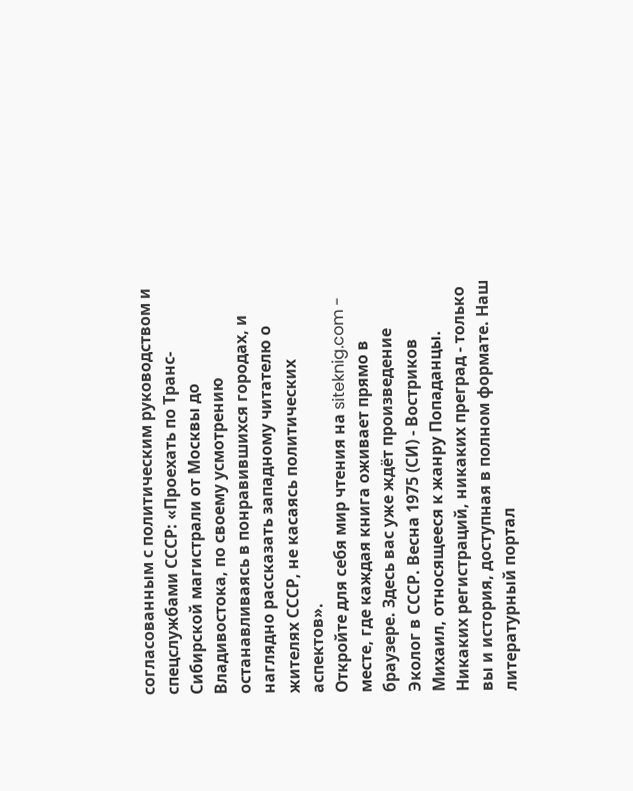согласованным с политическим руководством и спецслужбами СССР: «Проехать по Транс-Сибирской магистрали от Москвы до Владивостока, по своему усмотрению останавливаясь в понравившихся городах, и наглядно рассказать западному читателю о жителях СССР, не касаясь политических аспектов».
Откройте для себя мир чтения на siteknig.com - месте, где каждая книга оживает прямо в браузере. Здесь вас уже ждёт произведение Эколог в СССР. Весна 1975 (СИ) - Востриков Михаил, относящееся к жанру Попаданцы. Никаких регистраций, никаких преград - только вы и история, доступная в полном формате. Наш литературный портал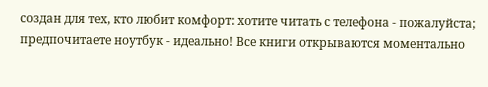создан для тех, кто любит комфорт: хотите читать с телефона - пожалуйста; предпочитаете ноутбук - идеально! Все книги открываются моментально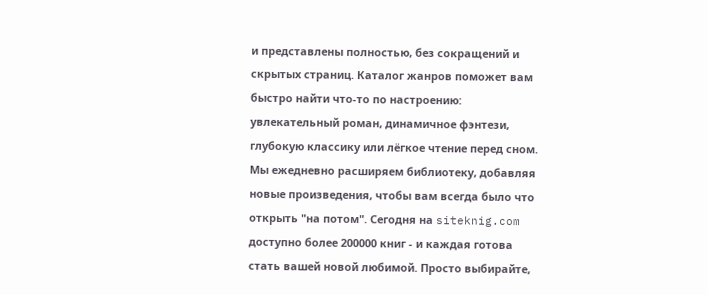и представлены полностью, без сокращений и скрытых страниц. Каталог жанров поможет вам быстро найти что-то по настроению: увлекательный роман, динамичное фэнтези, глубокую классику или лёгкое чтение перед сном. Мы ежедневно расширяем библиотеку, добавляя новые произведения, чтобы вам всегда было что открыть "на потом". Сегодня на siteknig.com доступно более 200000 книг - и каждая готова стать вашей новой любимой. Просто выбирайте,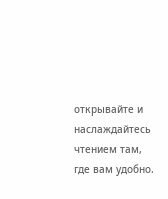открывайте и наслаждайтесь чтением там, где вам удобно.